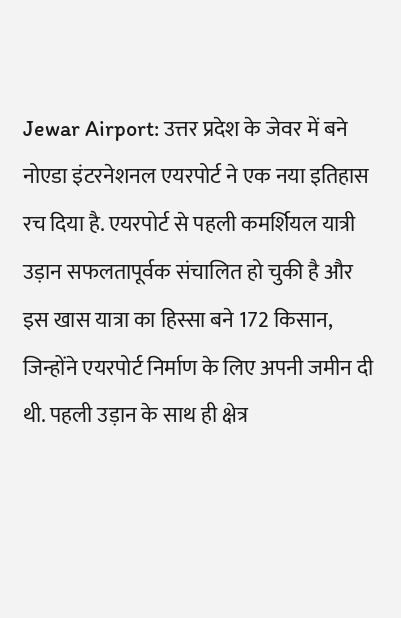Jewar Airport: उत्तर प्रदेश के जेवर में बने नोएडा इंटरनेशनल एयरपोर्ट ने एक नया इतिहास रच दिया है. एयरपोर्ट से पहली कमर्शियल यात्री उड़ान सफलतापूर्वक संचालित हो चुकी है और इस खास यात्रा का हिस्सा बने 172 किसान, जिन्होंने एयरपोर्ट निर्माण के लिए अपनी जमीन दी थी. पहली उड़ान के साथ ही क्षेत्र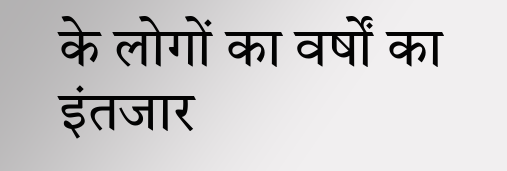के लोगों का वर्षों का इंतजार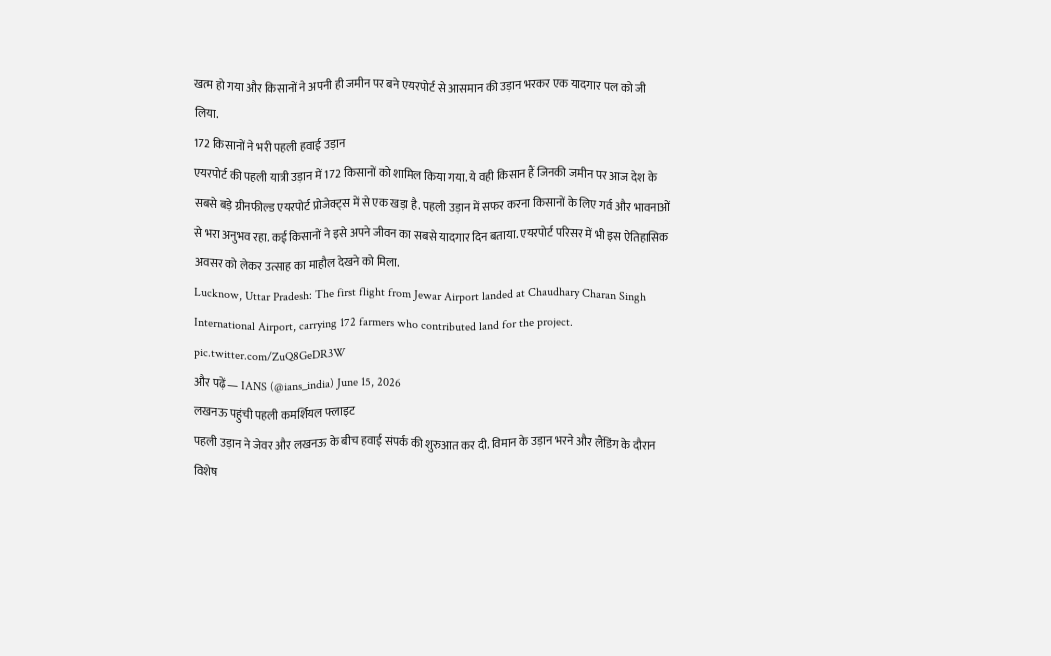खत्म हो गया और किसानों ने अपनी ही जमीन पर बने एयरपोर्ट से आसमान की उड़ान भरकर एक यादगार पल को जी लिया.
172 किसानों ने भरी पहली हवाई उड़ान
एयरपोर्ट की पहली यात्री उड़ान में 172 किसानों को शामिल किया गया. ये वही किसान हैं जिनकी जमीन पर आज देश के सबसे बड़े ग्रीनफील्ड एयरपोर्ट प्रोजेक्ट्स में से एक खड़ा है. पहली उड़ान में सफर करना किसानों के लिए गर्व और भावनाओं से भरा अनुभव रहा. कई किसानों ने इसे अपने जीवन का सबसे यादगार दिन बताया. एयरपोर्ट परिसर में भी इस ऐतिहासिक अवसर को लेकर उत्साह का माहौल देखने को मिला.
Lucknow, Uttar Pradesh: The first flight from Jewar Airport landed at Chaudhary Charan Singh International Airport, carrying 172 farmers who contributed land for the project. pic.twitter.com/ZuQ8GeDR3W
और पढ़ें— IANS (@ians_india) June 15, 2026
लखनऊ पहुंची पहली कमर्शियल फ्लाइट
पहली उड़ान ने जेवर और लखनऊ के बीच हवाई संपर्क की शुरुआत कर दी. विमान के उड़ान भरने और लैंडिंग के दौरान विशेष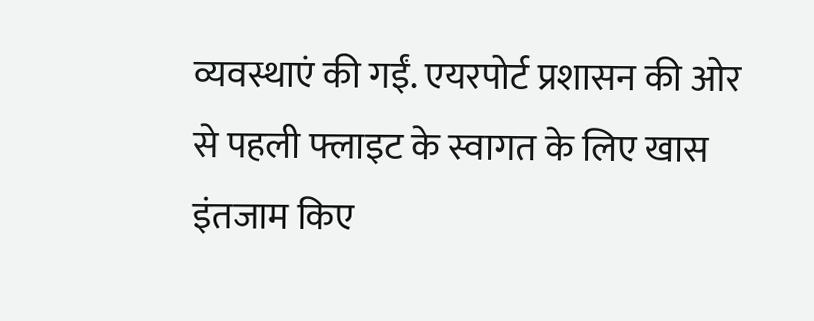व्यवस्थाएं की गईं. एयरपोर्ट प्रशासन की ओर से पहली फ्लाइट के स्वागत के लिए खास इंतजाम किए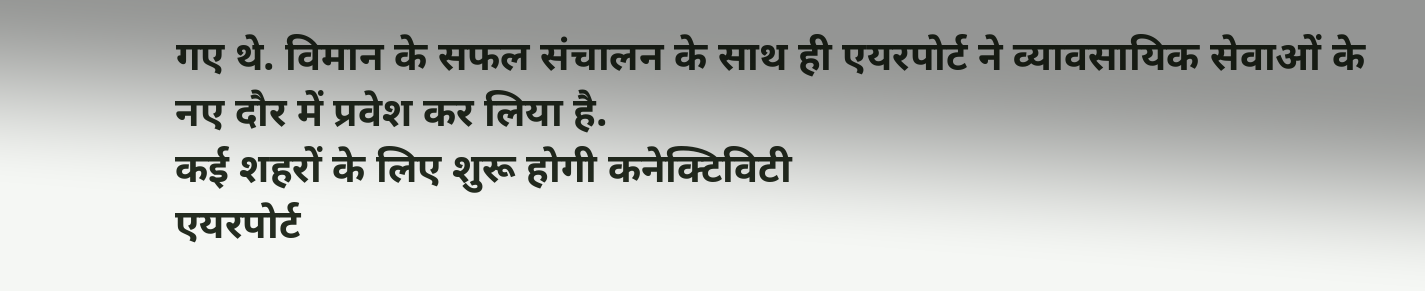गए थे. विमान के सफल संचालन के साथ ही एयरपोर्ट ने व्यावसायिक सेवाओं के नए दौर में प्रवेश कर लिया है.
कई शहरों के लिए शुरू होगी कनेक्टिविटी
एयरपोर्ट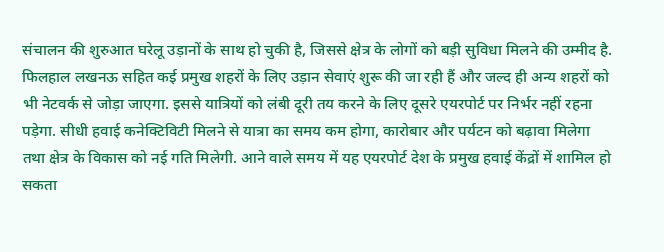संचालन की शुरुआत घरेलू उड़ानों के साथ हो चुकी है, जिससे क्षेत्र के लोगों को बड़ी सुविधा मिलने की उम्मीद है. फिलहाल लखनऊ सहित कई प्रमुख शहरों के लिए उड़ान सेवाएं शुरू की जा रही हैं और जल्द ही अन्य शहरों को भी नेटवर्क से जोड़ा जाएगा. इससे यात्रियों को लंबी दूरी तय करने के लिए दूसरे एयरपोर्ट पर निर्भर नहीं रहना पड़ेगा. सीधी हवाई कनेक्टिविटी मिलने से यात्रा का समय कम होगा, कारोबार और पर्यटन को बढ़ावा मिलेगा तथा क्षेत्र के विकास को नई गति मिलेगी. आने वाले समय में यह एयरपोर्ट देश के प्रमुख हवाई केंद्रों में शामिल हो सकता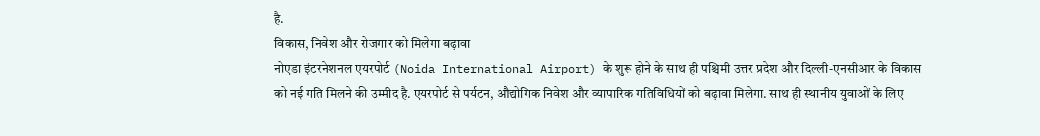है.
विकास, निवेश और रोजगार को मिलेगा बढ़ावा
नोएडा इंटरनेशनल एयरपोर्ट (Noida International Airport) के शुरू होने के साथ ही पश्चिमी उत्तर प्रदेश और दिल्ली-एनसीआर के विकास को नई गति मिलने की उम्मीद है. एयरपोर्ट से पर्यटन, औद्योगिक निवेश और व्यापारिक गतिविधियों को बढ़ावा मिलेगा. साथ ही स्थानीय युवाओं के लिए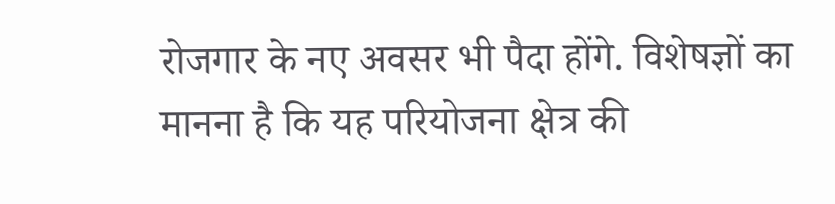रोजगार के नए अवसर भी पैदा होंगे. विशेषज्ञों का मानना है कि यह परियोजना क्षेत्र की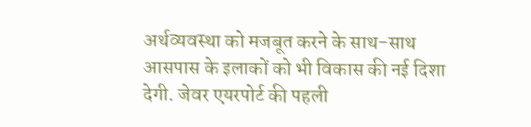अर्थव्यवस्था को मजबूत करने के साथ-साथ आसपास के इलाकों को भी विकास की नई दिशा देगी. जेवर एयरपोर्ट की पहली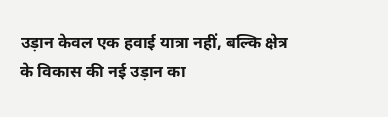उड़ान केवल एक हवाई यात्रा नहीं, बल्कि क्षेत्र के विकास की नई उड़ान का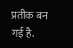प्रतीक बन गई है.